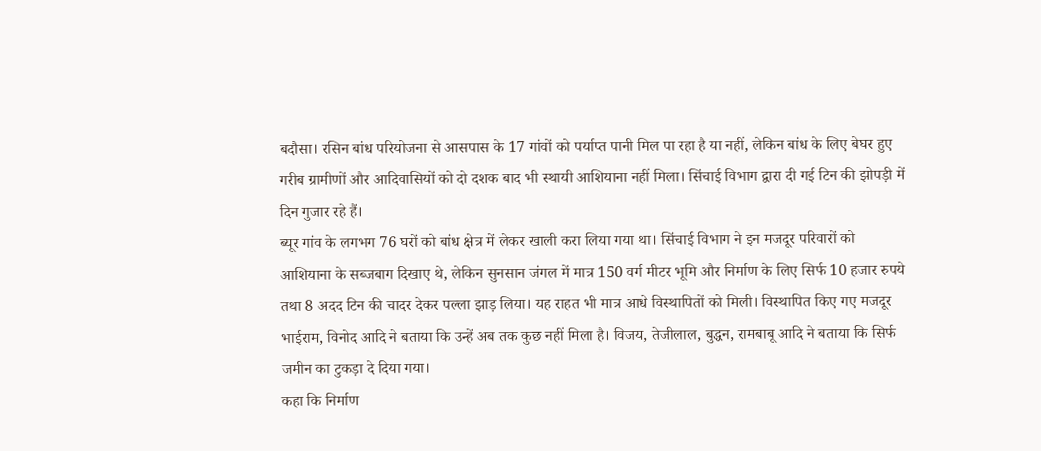बदौसा। रसिन बांध परियोजना से आसपास के 17 गांवों को पर्याप्त पानी मिल पा रहा है या नहीं, लेकिन बांध के लिए बेघर हुए गरीब ग्रामीणों और आदिवासियों को दो दशक बाद भी स्थायी आशियाना नहीं मिला। सिंचाई विभाग द्वारा दी गई टिन की झोपड़ी में दिन गुजार रहे हैं।
ब्यूर गांव के लगभग 76 घरों को बांध क्षेत्र में लेकर खाली करा लिया गया था। सिंचाई विभाग ने इन मजदूर परिवारों को आशियाना के सब्जबाग दिखाए थे, लेकिन सुनसान जंगल में मात्र 150 वर्ग मीटर भूमि और निर्माण के लिए सिर्फ 10 हजार रुपये तथा 8 अदद टिन की चादर देकर पल्ला झाड़ लिया। यह राहत भी मात्र आधे विस्थापितों को मिली। विस्थापित किए गए मजदूर भाईराम, विनोद आदि ने बताया कि उन्हें अब तक कुछ नहीं मिला है। विजय, तेजीलाल, बुद्धन, रामबाबू आदि ने बताया कि सिर्फ जमीन का टुकड़ा दे दिया गया।
कहा कि निर्माण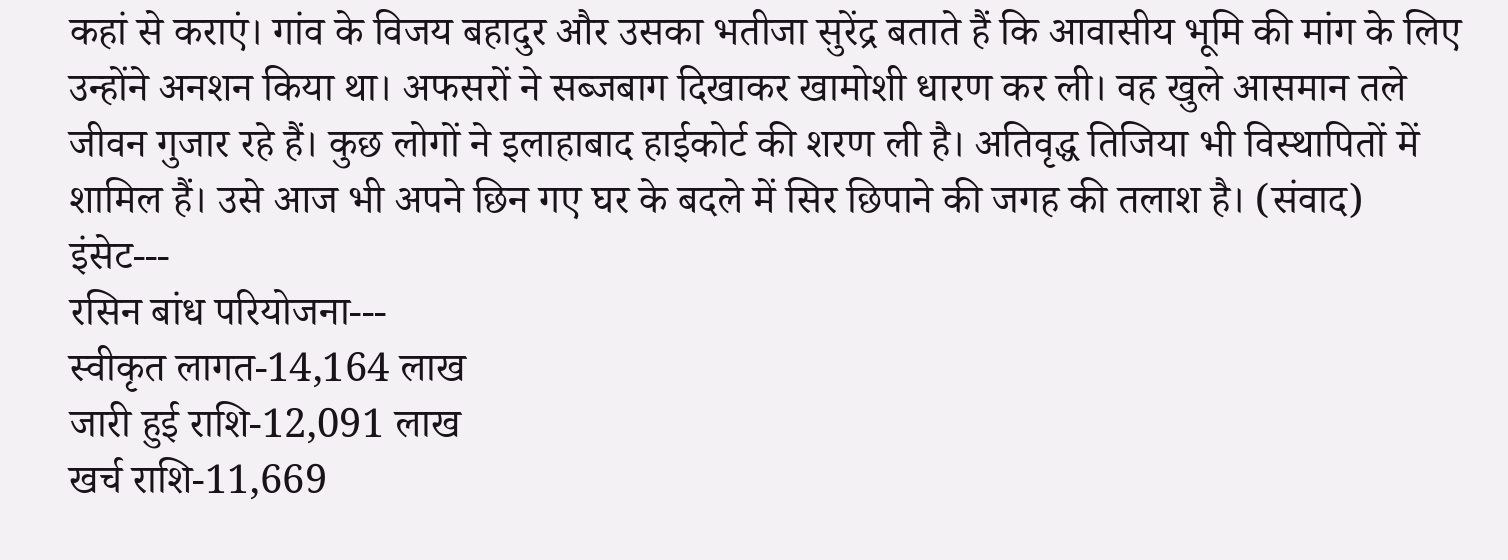कहां से कराएं। गांव के विजय बहादुर और उसका भतीजा सुरेंद्र बताते हैं कि आवासीय भूमि की मांग के लिए उन्होंने अनशन किया था। अफसरों ने सब्जबाग दिखाकर खामोशी धारण कर ली। वह खुले आसमान तले जीवन गुजार रहे हैं। कुछ लोगों ने इलाहाबाद हाईकोर्ट की शरण ली है। अतिवृद्ध तिजिया भी विस्थापितों में शामिल हैं। उसे आज भी अपने छिन गए घर के बदले में सिर छिपाने की जगह की तलाश है। (संवाद)
इंसेट---
रसिन बांध परियोजना---
स्वीकृत लागत-14,164 लाख
जारी हुई राशि-12,091 लाख
खर्च राशि-11,669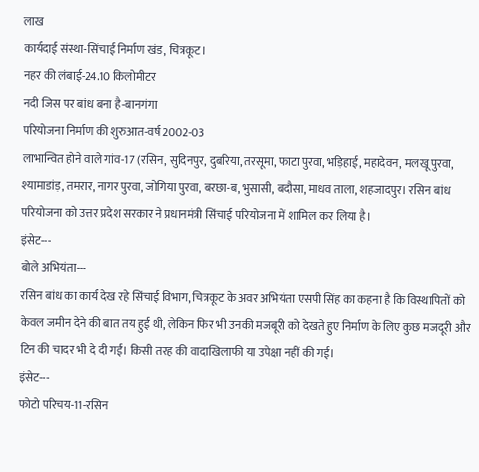लाख
कार्यदाई संस्था-सिंचाई निर्माण खंड, चित्रकूट।
नहर की लंबाई-24.10 किलोमीटर
नदी जिस पर बांध बना है-बानगंगा
परियोजना निर्माण की शुरुआत-वर्ष 2002-03
लाभान्वित होने वाले गांव-17 (रसिन, सुदिनपुर, दुबरिया, तरसूमा, फाटा पुरवा, भड़िहाई, महादेवन, मलखू पुरवा, श्यामाडांड़, तमरार, नागर पुरवा, जोगिया पुरवा, बरछा-ब, भुसासी, बदौसा, माधव ताला, शहजादपुर। रसिन बांध परियोजना को उत्तर प्रदेश सरकार ने प्रधानमंत्री सिंचाई परियोजना में शामिल कर लिया है।
इंसेट---
बोले अभियंता---
रसिन बांध का कार्य देख रहे सिंचाई विभाग, चित्रकूट के अवर अभियंता एसपी सिंह का कहना है कि विस्थापितों को केवल जमीन देने की बात तय हुई थी, लेकिन फिर भी उनकी मजबूरी को देखते हुए निर्माण के लिए कुछ मजदूरी और टिन की चादर भी दे दी गईं। किसी तरह की वादाखिलाफी या उपेक्षा नहीं की गई।
इंसेट---
फोटो परिचय-11-रसिन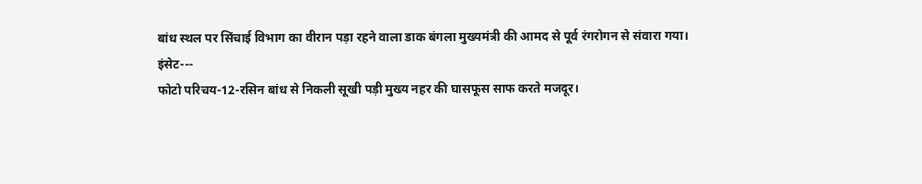बांध स्थल पर सिंचाई विभाग का वीरान पड़ा रहने वाला डाक बंगला मुख्यमंत्री की आमद से पूर्व रंगरोगन से संवारा गया।
इंसेट---
फोटो परिचय-12-रसिन बांध से निकली सूखी पड़ी मुख्य नहर की घासफूस साफ करते मजदूर।